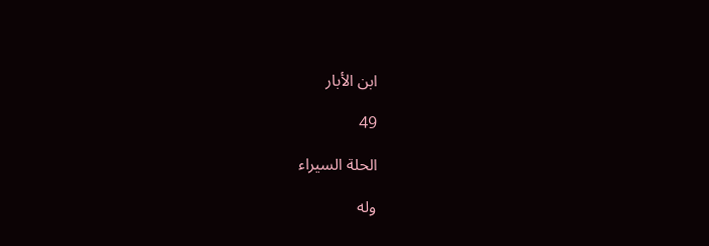ابن الأبار

49

الحلة السيراء

وله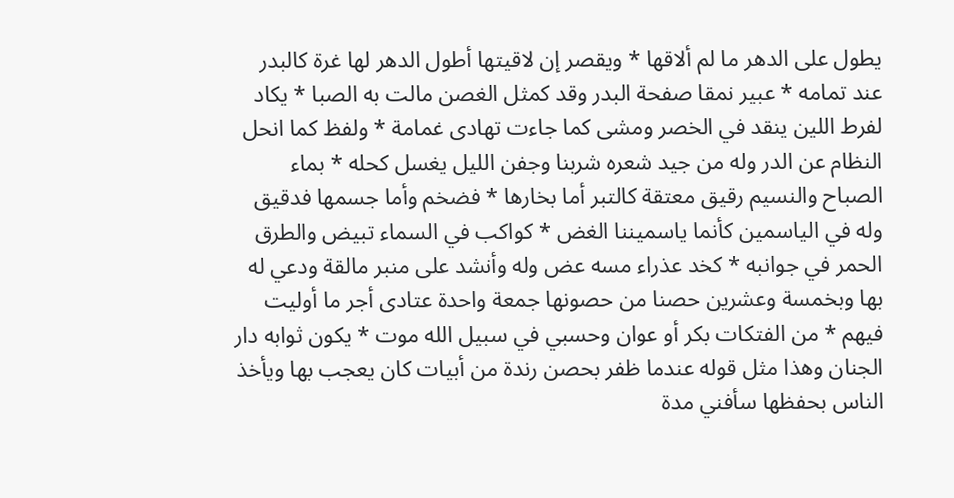يطول على الدهر ما لم ألاقها * ويقصر إن لاقيتها أطول الدهر لها غرة كالبدر عند تمامه * عبير نمقا صفحة البدر وقد كمثل الغصن مالت به الصبا * يكاد لفرط اللين ينقد في الخصر ومشى كما جاءت تهادى غمامة * ولفظ كما انحل النظام عن الدر وله من جيد شعره شربنا وجفن الليل يغسل كحله * بماء الصباح والنسيم رقيق معتقة كالتبر أما بخارها * فضخم وأما جسمها فدقيق وله في الياسمين كأنما ياسميننا الغض * كواكب في السماء تبيض والطرق الحمر في جوانبه * كخد عذراء مسه عض وله وأنشد على منبر مالقة ودعي له بها وبخمسة وعشرين حصنا من حصونها جمعة واحدة عتادى أجر ما أوليت فيهم * من الفتكات بكر أو عوان وحسبي في سبيل الله موت * يكون ثوابه دار الجنان وهذا مثل قوله عندما ظفر بحصن رندة من أبيات كان يعجب بها ويأخذ الناس بحفظها سأفني مدة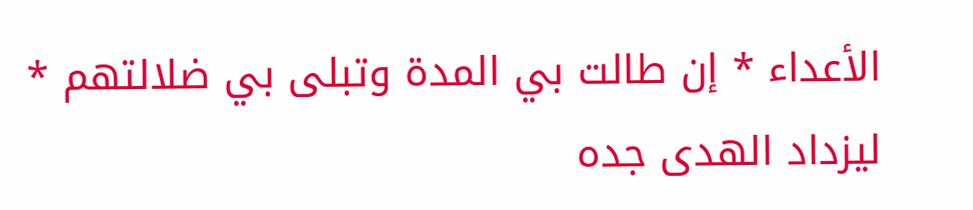الأعداء * إن طالت بي المدة وتبلى بي ضلالتهم * ليزداد الهدى جده